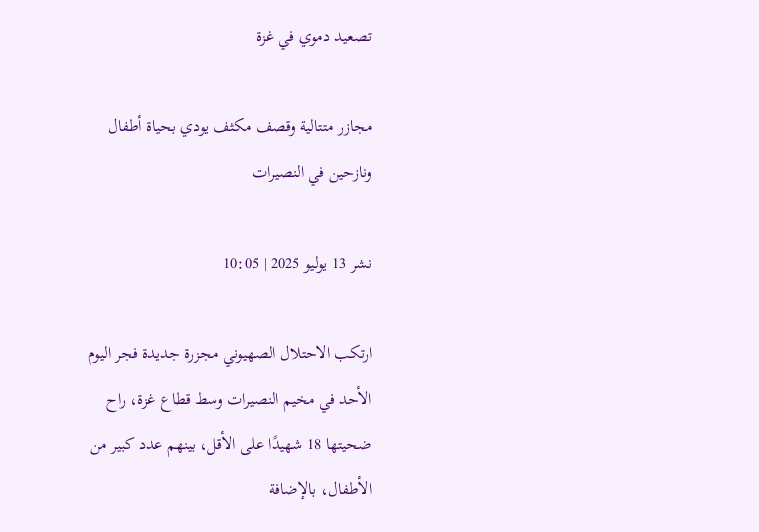تصعيد دموي في غزة

مجازر متتالية وقصف مكثف يودي بحياة أطفال ونازحين في النصيرات

نشر 13 يوليو 2025 | 10:05

ارتكب الاحتلال الصهيوني مجزرة جديدة فجر اليوم الأحد في مخيم النصيرات وسط قطاع غزة، راح ضحيتها 18 شهيدًا على الأقل، بينهم عدد كبير من الأطفال، بالإضافة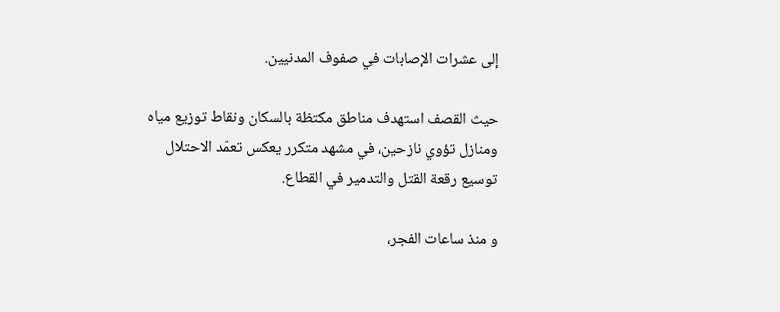إلى عشرات الإصابات في صفوف المدنيين.

حيث القصف استهدف مناطق مكتظة بالسكان ونقاط توزيع مياه ومنازل تؤوي نازحين، في مشهد متكرر يعكس تعمّد الاحتلال توسيع رقعة القتل والتدمير في القطاع.

و منذ ساعات الفجر،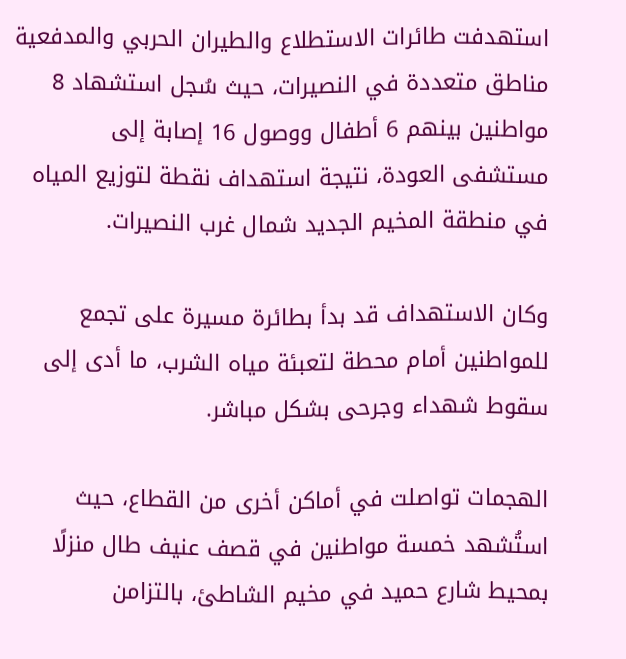استهدفت طائرات الاستطلاع والطيران الحربي والمدفعية مناطق متعددة في النصيرات، حيث سُجل استشهاد 8 مواطنين بينهم 6 أطفال ووصول 16 إصابة إلى مستشفى العودة، نتيجة استهداف نقطة لتوزيع المياه في منطقة المخيم الجديد شمال غرب النصيرات.

وكان الاستهداف قد بدأ بطائرة مسيرة على تجمع للمواطنين أمام محطة لتعبئة مياه الشرب، ما أدى إلى سقوط شهداء وجرحى بشكل مباشر.

الهجمات تواصلت في أماكن أخرى من القطاع، حيث استُشهد خمسة مواطنين في قصف عنيف طال منزلًا بمحيط شارع حميد في مخيم الشاطئ، بالتزامن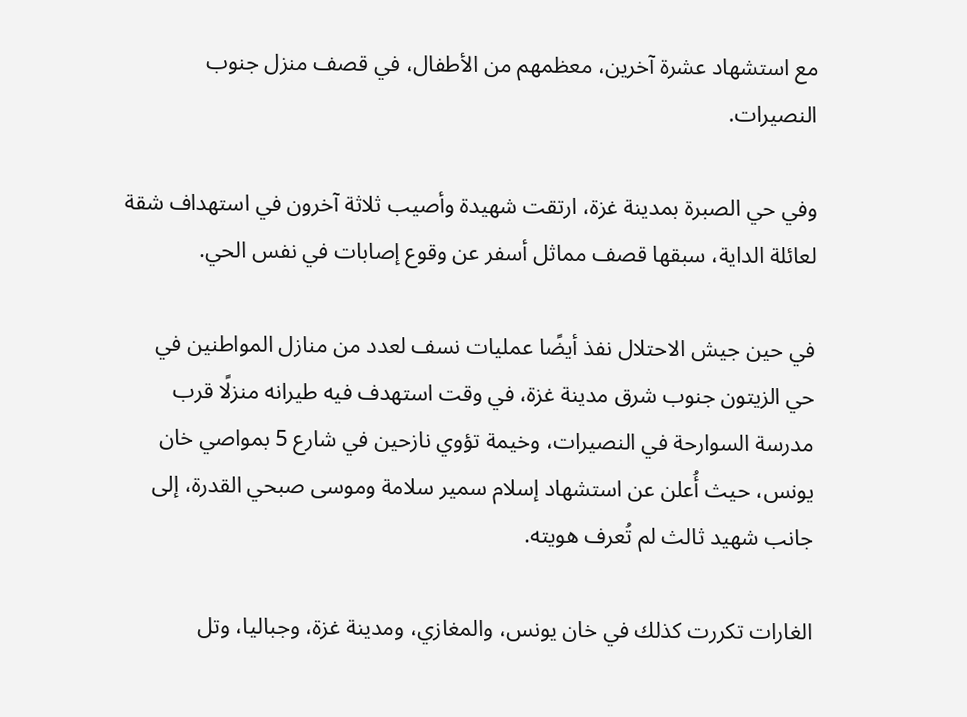مع استشهاد عشرة آخرين، معظمهم من الأطفال، في قصف منزل جنوب النصيرات.

وفي حي الصبرة بمدينة غزة، ارتقت شهيدة وأصيب ثلاثة آخرون في استهداف شقة لعائلة الداية، سبقها قصف مماثل أسفر عن وقوع إصابات في نفس الحي.

في حين جيش الاحتلال نفذ أيضًا عمليات نسف لعدد من منازل المواطنين في حي الزيتون جنوب شرق مدينة غزة، في وقت استهدف فيه طيرانه منزلًا قرب مدرسة السوارحة في النصيرات، وخيمة تؤوي نازحين في شارع 5 بمواصي خان يونس، حيث أُعلن عن استشهاد إسلام سمير سلامة وموسى صبحي القدرة، إلى جانب شهيد ثالث لم تُعرف هويته.

الغارات تكررت كذلك في خان يونس، والمغازي، ومدينة غزة، وجباليا، وتل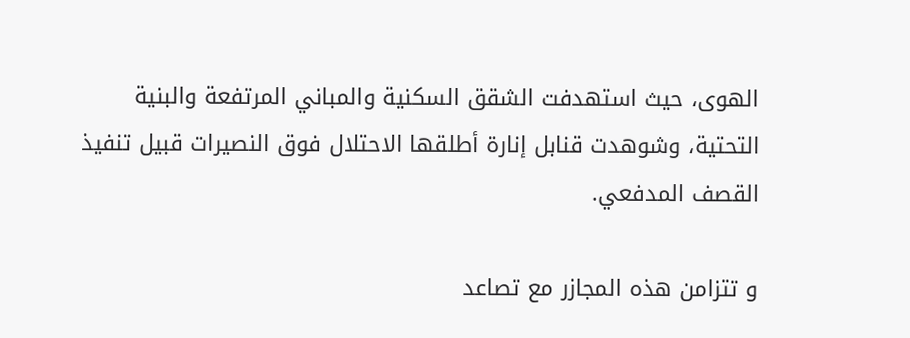الهوى، حيث استهدفت الشقق السكنية والمباني المرتفعة والبنية التحتية، وشوهدت قنابل إنارة أطلقها الاحتلال فوق النصيرات قبيل تنفيذ القصف المدفعي.

و تتزامن هذه المجازر مع تصاعد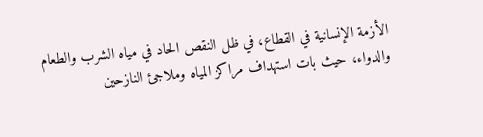الأزمة الإنسانية في القطاع، في ظل النقص الحاد في مياه الشرب والطعام والدواء، حيث بات استهداف مراكز المياه وملاجئ النازحين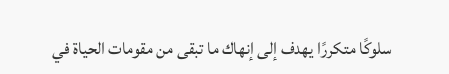سلوكًا متكررًا يهدف إلى إنهاك ما تبقى من مقومات الحياة في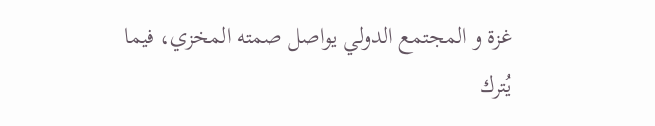غزة و المجتمع الدولي يواصل صمته المخزي، فيما يُترك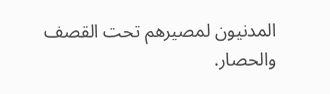المدنيون لمصيرهم تحت القصف والحصار.